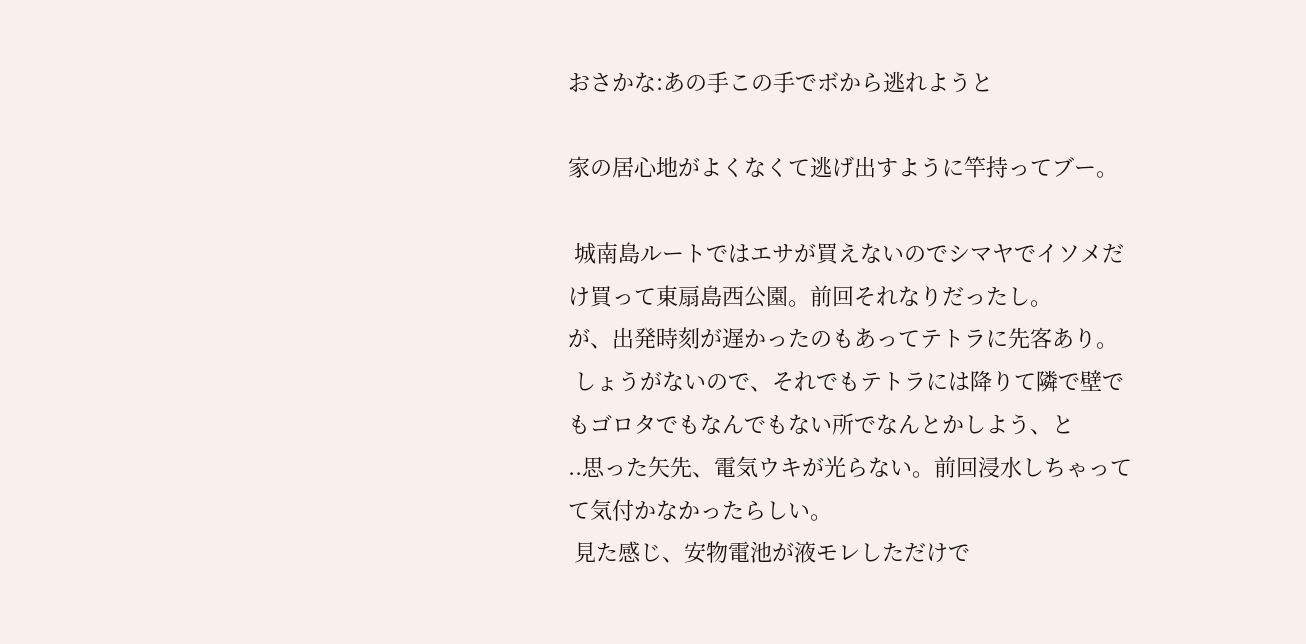おさかな:あの手この手でボから逃れようと

家の居心地がよくなくて逃げ出すように竿持ってブー。

 城南島ルートではエサが買えないのでシマヤでイソメだけ買って東扇島西公園。前回それなりだったし。
が、出発時刻が遅かったのもあってテトラに先客あり。
 しょうがないので、それでもテトラには降りて隣で壁でもゴロタでもなんでもない所でなんとかしよう、と
..思った矢先、電気ウキが光らない。前回浸水しちゃってて気付かなかったらしい。
 見た感じ、安物電池が液モレしただけで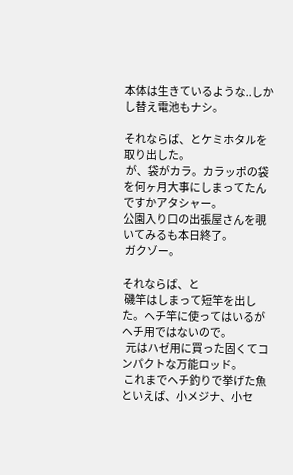本体は生きているような..しかし替え電池もナシ。

それならば、とケミホタルを取り出した。
 が、袋がカラ。カラッポの袋を何ヶ月大事にしまってたんですかアタシャー。
公園入り口の出張屋さんを覗いてみるも本日終了。
 ガクゾー。

それならば、と
 磯竿はしまって短竿を出した。ヘチ竿に使ってはいるがヘチ用ではないので。
  元はハゼ用に買った固くてコンパクトな万能ロッド。
 これまでヘチ釣りで挙げた魚といえば、小メジナ、小セ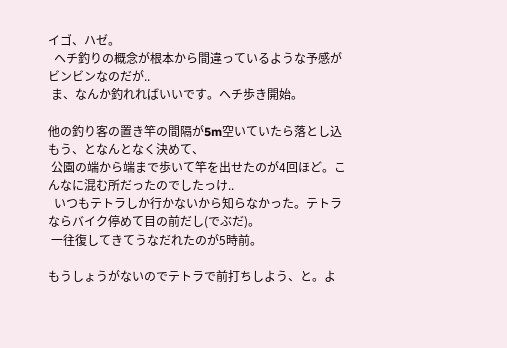イゴ、ハゼ。
  ヘチ釣りの概念が根本から間違っているような予感がビンビンなのだが..
 ま、なんか釣れればいいです。ヘチ歩き開始。

他の釣り客の置き竿の間隔が5m空いていたら落とし込もう、となんとなく決めて、
 公園の端から端まで歩いて竿を出せたのが4回ほど。こんなに混む所だったのでしたっけ..
  いつもテトラしか行かないから知らなかった。テトラならバイク停めて目の前だし(でぶだ)。
 一往復してきてうなだれたのが5時前。

もうしょうがないのでテトラで前打ちしよう、と。よ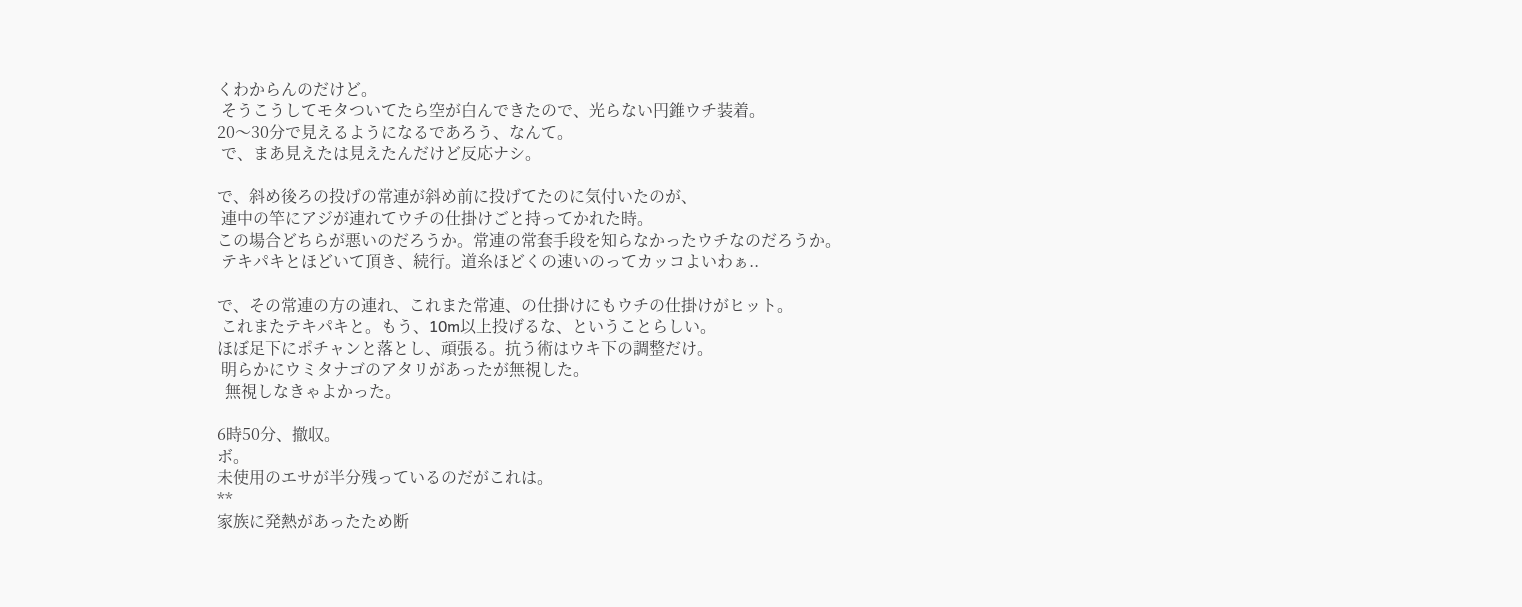くわからんのだけど。
 そうこうしてモタついてたら空が白んできたので、光らない円錐ウチ装着。
20〜30分で見えるようになるであろう、なんて。
 で、まあ見えたは見えたんだけど反応ナシ。

で、斜め後ろの投げの常連が斜め前に投げてたのに気付いたのが、
 連中の竿にアジが連れてウチの仕掛けごと持ってかれた時。
この場合どちらが悪いのだろうか。常連の常套手段を知らなかったウチなのだろうか。
 テキパキとほどいて頂き、続行。道糸ほどくの速いのってカッコよいわぁ..

で、その常連の方の連れ、これまた常連、の仕掛けにもウチの仕掛けがヒット。
 これまたテキパキと。もう、10m以上投げるな、ということらしい。
ほぼ足下にポチャンと落とし、頑張る。抗う術はウキ下の調整だけ。
 明らかにウミタナゴのアタリがあったが無視した。
  無視しなきゃよかった。

6時50分、撤収。
ボ。
未使用のエサが半分残っているのだがこれは。
**
家族に発熱があったため断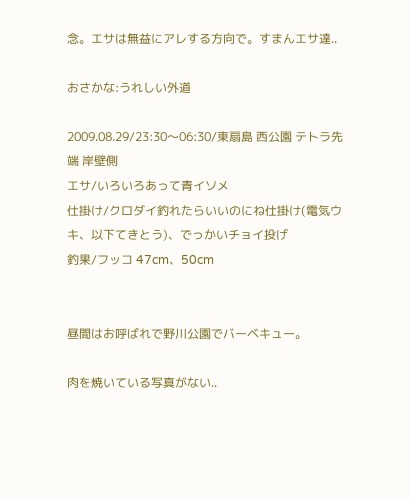念。エサは無益にアレする方向で。すまんエサ達..

おさかな:うれしい外道

2009.08.29/23:30〜06:30/東扇島 西公園 テトラ先端 岸壁側
エサ/いろいろあって青イソメ
仕掛け/クロダイ釣れたらいいのにね仕掛け(電気ウキ、以下てきとう)、でっかいチョイ投げ
釣果/フッコ 47cm、50cm


昼間はお呼ばれで野川公園でバーベキュー。

肉を焼いている写真がない..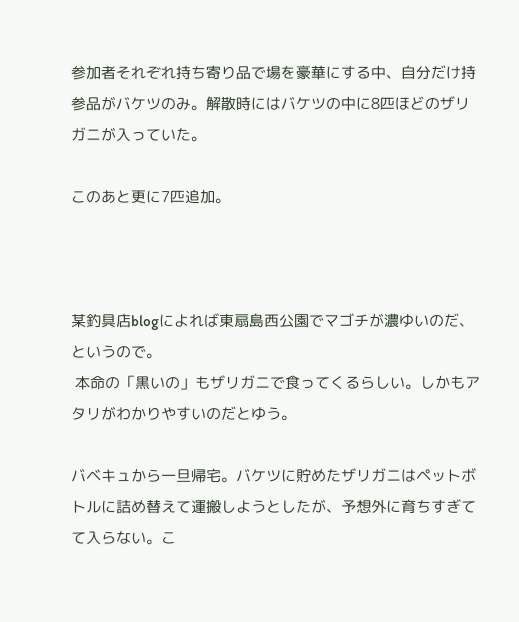参加者それぞれ持ち寄り品で場を豪華にする中、自分だけ持参品がバケツのみ。解散時にはバケツの中に8匹ほどのザリガニが入っていた。

このあと更に7匹追加。



某釣具店blogによれば東扇島西公園でマゴチが濃ゆいのだ、というので。
 本命の「黒いの」もザリガニで食ってくるらしい。しかもアタリがわかりやすいのだとゆう。

バベキュから一旦帰宅。バケツに貯めたザリガニはペットボトルに詰め替えて運搬しようとしたが、予想外に育ちすぎてて入らない。こ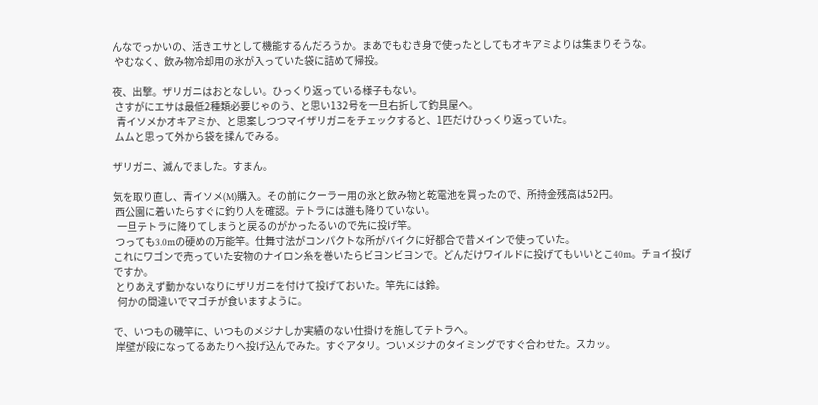んなでっかいの、活きエサとして機能するんだろうか。まあでもむき身で使ったとしてもオキアミよりは集まりそうな。
 やむなく、飲み物冷却用の氷が入っていた袋に詰めて帰投。

夜、出撃。ザリガニはおとなしい。ひっくり返っている様子もない。
 さすがにエサは最低2種類必要じゃのう、と思い132号を一旦右折して釣具屋へ。
  青イソメかオキアミか、と思案しつつマイザリガニをチェックすると、1匹だけひっくり返っていた。
 ムムと思って外から袋を揉んでみる。

ザリガニ、滅んでました。すまん。

気を取り直し、青イソメ(M)購入。その前にクーラー用の氷と飲み物と乾電池を買ったので、所持金残高は52円。
 西公園に着いたらすぐに釣り人を確認。テトラには誰も降りていない。
  一旦テトラに降りてしまうと戻るのがかったるいので先に投げ竿。
 つっても3.0mの硬めの万能竿。仕舞寸法がコンパクトな所がバイクに好都合で昔メインで使っていた。
これにワゴンで売っていた安物のナイロン糸を巻いたらビヨンビヨンで。どんだけワイルドに投げてもいいとこ40m。チョイ投げですか。
 とりあえず動かないなりにザリガニを付けて投げておいた。竿先には鈴。
  何かの間違いでマゴチが食いますように。

で、いつもの磯竿に、いつものメジナしか実績のない仕掛けを施してテトラへ。
 岸壁が段になってるあたりへ投げ込んでみた。すぐアタリ。ついメジナのタイミングですぐ合わせた。スカッ。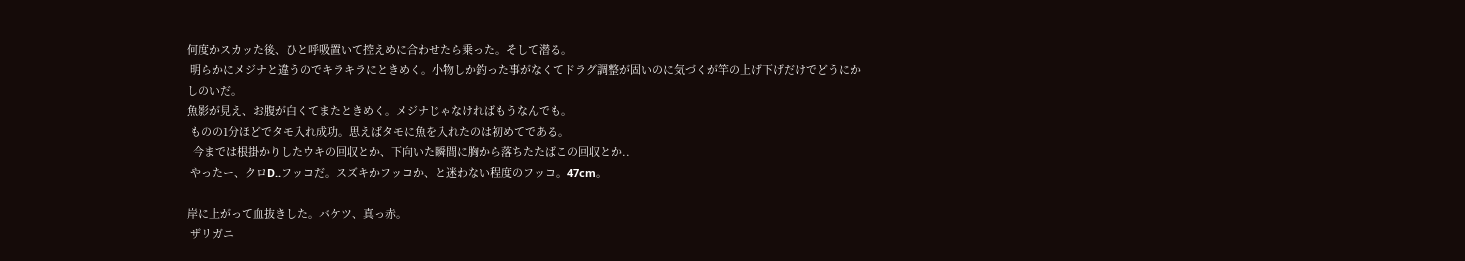何度かスカッた後、ひと呼吸置いて控えめに合わせたら乗った。そして潜る。
 明らかにメジナと違うのでキラキラにときめく。小物しか釣った事がなくてドラグ調整が固いのに気づくが竿の上げ下げだけでどうにかしのいだ。
魚影が見え、お腹が白くてまたときめく。メジナじゃなければもうなんでも。
 ものの1分ほどでタモ入れ成功。思えばタモに魚を入れたのは初めてである。
  今までは根掛かりしたウキの回収とか、下向いた瞬間に胸から落ちたたばこの回収とか..
 やったー、クロD..フッコだ。スズキかフッコか、と迷わない程度のフッコ。47cm。

岸に上がって血抜きした。バケツ、真っ赤。
 ザリガニ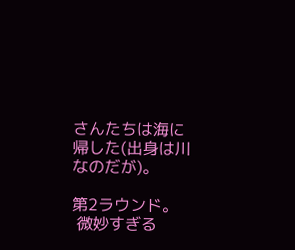さんたちは海に帰した(出身は川なのだが)。

第2ラウンド。
 微妙すぎる